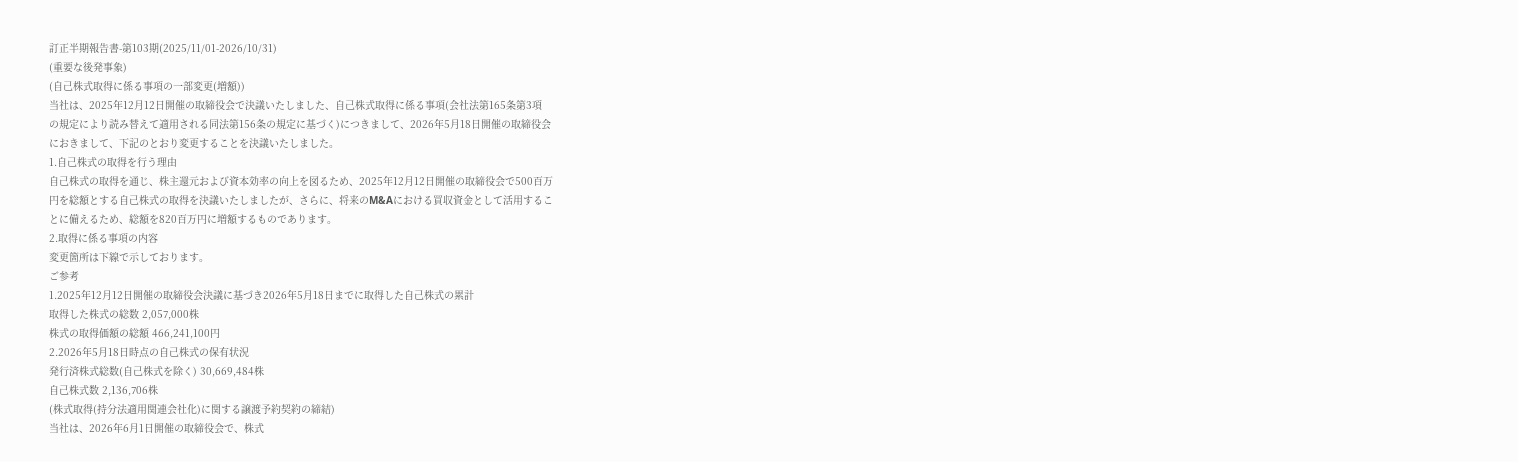訂正半期報告書-第103期(2025/11/01-2026/10/31)
(重要な後発事象)
(自己株式取得に係る事項の一部変更(増額))
当社は、2025年12月12日開催の取締役会で決議いたしました、自己株式取得に係る事項(会社法第165条第3項
の規定により読み替えて適用される同法第156条の規定に基づく)につきまして、2026年5月18日開催の取締役会
におきまして、下記のとおり変更することを決議いたしました。
1.自己株式の取得を行う理由
自己株式の取得を通じ、株主還元および資本効率の向上を図るため、2025年12月12日開催の取締役会で500百万
円を総額とする自己株式の取得を決議いたしましたが、さらに、将来のM&Aにおける買収資金として活用するこ
とに備えるため、総額を820百万円に増額するものであります。
2.取得に係る事項の内容
変更箇所は下線で示しております。
ご参考
1.2025年12月12日開催の取締役会決議に基づき2026年5月18日までに取得した自己株式の累計
取得した株式の総数 2,057,000株
株式の取得価額の総額 466,241,100円
2.2026年5月18日時点の自己株式の保有状況
発行済株式総数(自己株式を除く) 30,669,484株
自己株式数 2,136,706株
(株式取得(持分法適用関連会社化)に関する譲渡予約契約の締結)
当社は、2026年6月1日開催の取締役会で、株式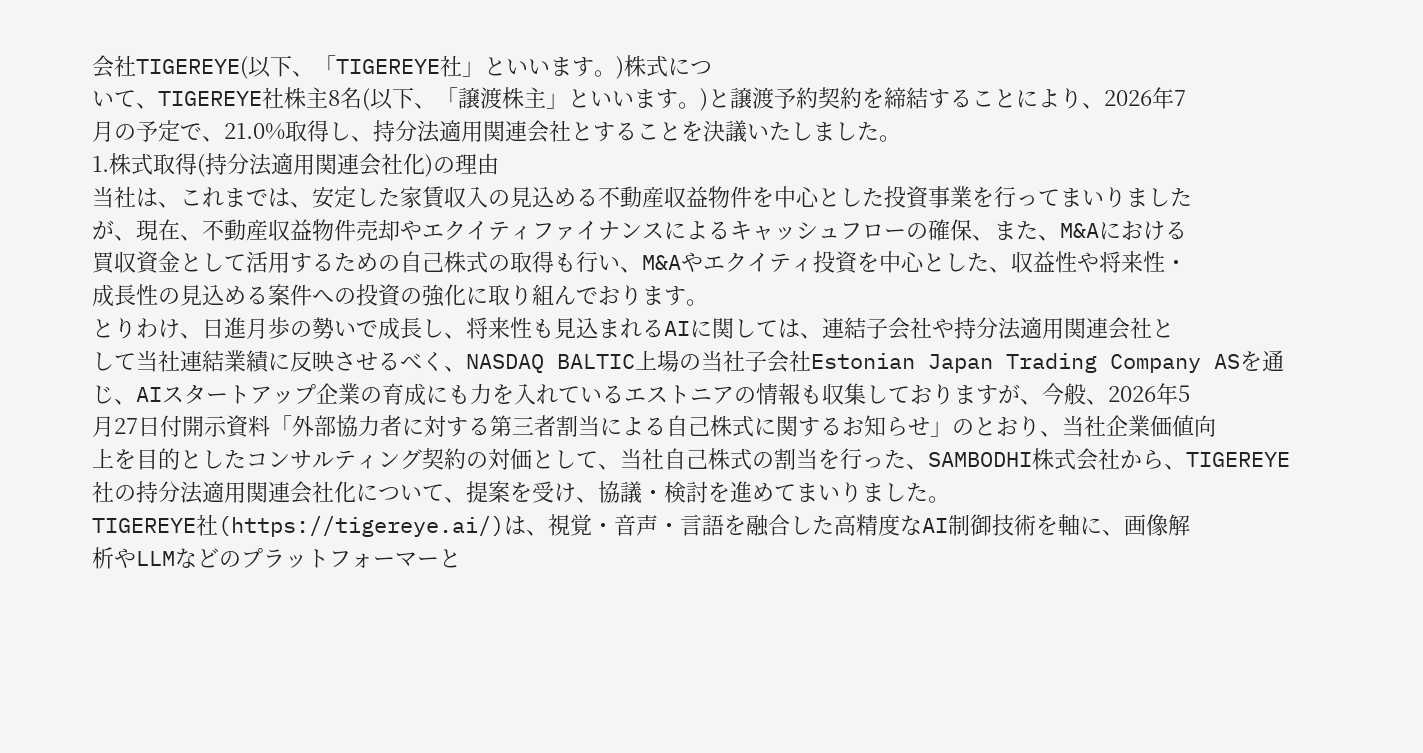会社TIGEREYE(以下、「TIGEREYE社」といいます。)株式につ
いて、TIGEREYE社株主8名(以下、「譲渡株主」といいます。)と譲渡予約契約を締結することにより、2026年7
月の予定で、21.0%取得し、持分法適用関連会社とすることを決議いたしました。
1.株式取得(持分法適用関連会社化)の理由
当社は、これまでは、安定した家賃収入の見込める不動産収益物件を中心とした投資事業を行ってまいりました
が、現在、不動産収益物件売却やエクイティファイナンスによるキャッシュフローの確保、また、M&Aにおける
買収資金として活用するための自己株式の取得も行い、M&Aやエクイティ投資を中心とした、収益性や将来性・
成長性の見込める案件への投資の強化に取り組んでおります。
とりわけ、日進月歩の勢いで成長し、将来性も見込まれるAIに関しては、連結子会社や持分法適用関連会社と
して当社連結業績に反映させるべく、NASDAQ BALTIC上場の当社子会社Estonian Japan Trading Company ASを通
じ、AIスタートアップ企業の育成にも力を入れているエストニアの情報も収集しておりますが、今般、2026年5
月27日付開示資料「外部協力者に対する第三者割当による自己株式に関するお知らせ」のとおり、当社企業価値向
上を目的としたコンサルティング契約の対価として、当社自己株式の割当を行った、SAMBODHI株式会社から、TIGEREYE社の持分法適用関連会社化について、提案を受け、協議・検討を進めてまいりました。
TIGEREYE社(https://tigereye.ai/)は、視覚・音声・言語を融合した高精度なAI制御技術を軸に、画像解
析やLLMなどのプラットフォーマーと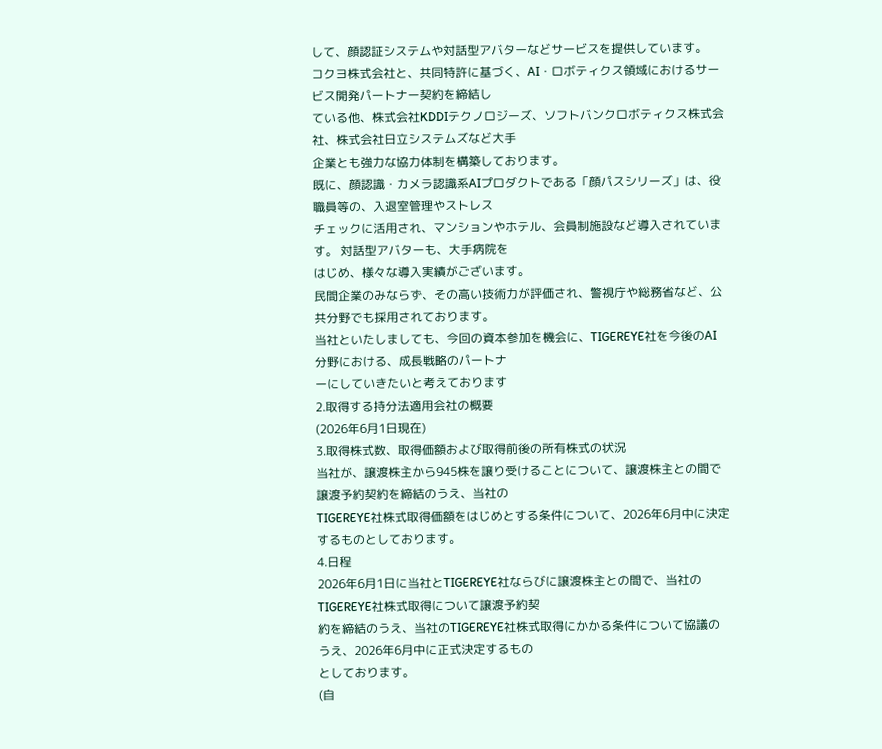して、顔認証システムや対話型アバターなどサービスを提供しています。
コクヨ株式会社と、共同特許に基づく、AI・ロボティクス領域におけるサービス開発パートナー契約を締結し
ている他、株式会社KDDIテクノロジーズ、ソフトバンクロボティクス株式会社、株式会社日立システムズなど大手
企業とも強力な協力体制を構築しております。
既に、顔認識・カメラ認識系AIプロダクトである「顔パスシリーズ」は、役職員等の、入退室管理やストレス
チェックに活用され、マンションやホテル、会員制施設など導入されています。 対話型アバターも、大手病院を
はじめ、様々な導入実績がございます。
民間企業のみならず、その高い技術力が評価され、警視庁や総務省など、公共分野でも採用されております。
当社といたしましても、今回の資本参加を機会に、TIGEREYE社を今後のAI分野における、成長戦略のパートナ
ーにしていきたいと考えております
2.取得する持分法適用会社の概要
(2026年6月1日現在)
3.取得株式数、取得価額および取得前後の所有株式の状況
当社が、譲渡株主から945株を譲り受けることについて、譲渡株主との間で譲渡予約契約を締結のうえ、当社の
TIGEREYE社株式取得価額をはじめとする条件について、2026年6月中に決定するものとしております。
4.日程
2026年6月1日に当社とTIGEREYE社ならびに譲渡株主との間で、当社のTIGEREYE社株式取得について譲渡予約契
約を締結のうえ、当社のTIGEREYE社株式取得にかかる条件について協議のうえ、2026年6月中に正式決定するもの
としております。
(自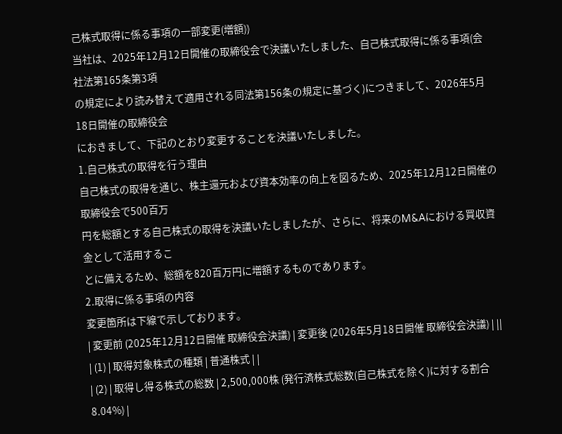己株式取得に係る事項の一部変更(増額))
当社は、2025年12月12日開催の取締役会で決議いたしました、自己株式取得に係る事項(会社法第165条第3項
の規定により読み替えて適用される同法第156条の規定に基づく)につきまして、2026年5月18日開催の取締役会
におきまして、下記のとおり変更することを決議いたしました。
1.自己株式の取得を行う理由
自己株式の取得を通じ、株主還元および資本効率の向上を図るため、2025年12月12日開催の取締役会で500百万
円を総額とする自己株式の取得を決議いたしましたが、さらに、将来のM&Aにおける買収資金として活用するこ
とに備えるため、総額を820百万円に増額するものであります。
2.取得に係る事項の内容
変更箇所は下線で示しております。
| 変更前 (2025年12月12日開催 取締役会決議) | 変更後 (2026年5月18日開催 取締役会決議) | ||
| (1) | 取得対象株式の種類 | 普通株式 | |
| (2) | 取得し得る株式の総数 | 2,500,000株 (発行済株式総数(自己株式を除く)に対する割合 8.04%) |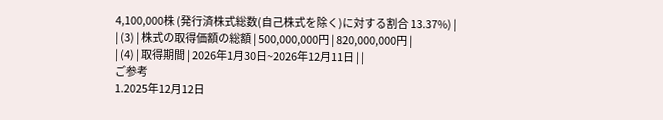4,100,000株 (発行済株式総数(自己株式を除く)に対する割合 13.37%) |
| (3) | 株式の取得価額の総額 | 500,000,000円 | 820,000,000円 |
| (4) | 取得期間 | 2026年1月30日~2026年12月11日 | |
ご参考
1.2025年12月12日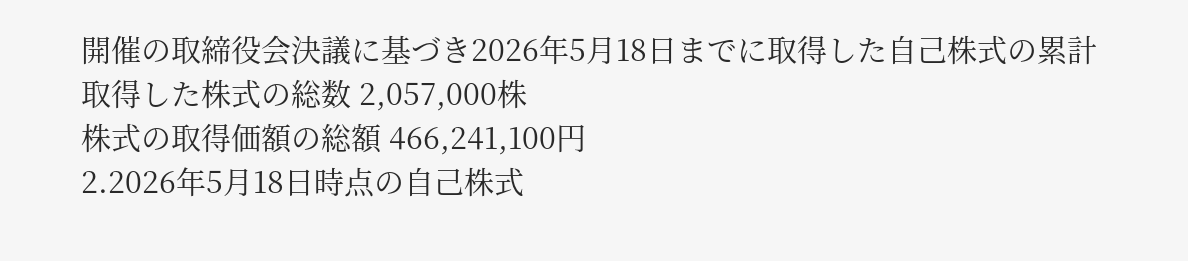開催の取締役会決議に基づき2026年5月18日までに取得した自己株式の累計
取得した株式の総数 2,057,000株
株式の取得価額の総額 466,241,100円
2.2026年5月18日時点の自己株式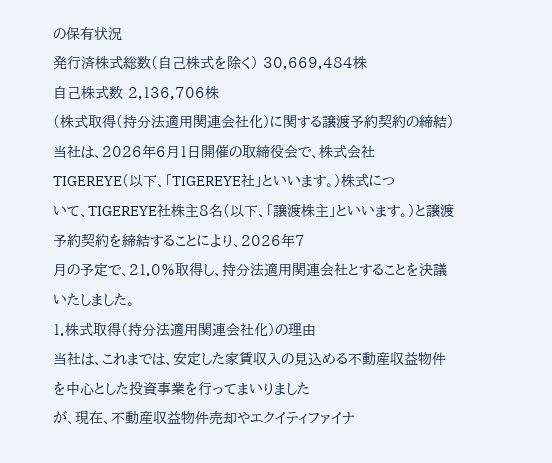の保有状況
発行済株式総数(自己株式を除く) 30,669,484株
自己株式数 2,136,706株
(株式取得(持分法適用関連会社化)に関する譲渡予約契約の締結)
当社は、2026年6月1日開催の取締役会で、株式会社TIGEREYE(以下、「TIGEREYE社」といいます。)株式につ
いて、TIGEREYE社株主8名(以下、「譲渡株主」といいます。)と譲渡予約契約を締結することにより、2026年7
月の予定で、21.0%取得し、持分法適用関連会社とすることを決議いたしました。
1.株式取得(持分法適用関連会社化)の理由
当社は、これまでは、安定した家賃収入の見込める不動産収益物件を中心とした投資事業を行ってまいりました
が、現在、不動産収益物件売却やエクイティファイナ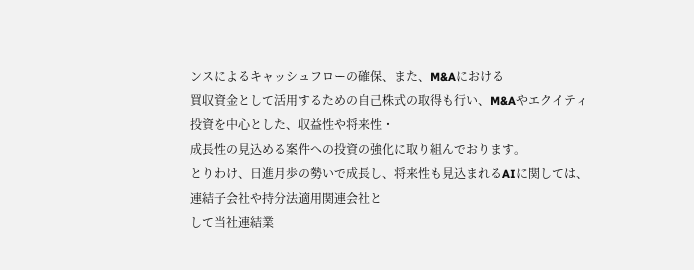ンスによるキャッシュフローの確保、また、M&Aにおける
買収資金として活用するための自己株式の取得も行い、M&Aやエクイティ投資を中心とした、収益性や将来性・
成長性の見込める案件への投資の強化に取り組んでおります。
とりわけ、日進月歩の勢いで成長し、将来性も見込まれるAIに関しては、連結子会社や持分法適用関連会社と
して当社連結業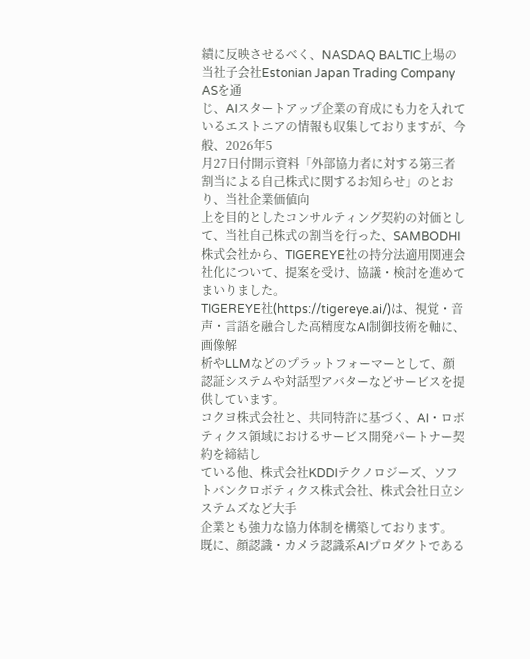績に反映させるべく、NASDAQ BALTIC上場の当社子会社Estonian Japan Trading Company ASを通
じ、AIスタートアップ企業の育成にも力を入れているエストニアの情報も収集しておりますが、今般、2026年5
月27日付開示資料「外部協力者に対する第三者割当による自己株式に関するお知らせ」のとおり、当社企業価値向
上を目的としたコンサルティング契約の対価として、当社自己株式の割当を行った、SAMBODHI株式会社から、TIGEREYE社の持分法適用関連会社化について、提案を受け、協議・検討を進めてまいりました。
TIGEREYE社(https://tigereye.ai/)は、視覚・音声・言語を融合した高精度なAI制御技術を軸に、画像解
析やLLMなどのプラットフォーマーとして、顔認証システムや対話型アバターなどサービスを提供しています。
コクヨ株式会社と、共同特許に基づく、AI・ロボティクス領域におけるサービス開発パートナー契約を締結し
ている他、株式会社KDDIテクノロジーズ、ソフトバンクロボティクス株式会社、株式会社日立システムズなど大手
企業とも強力な協力体制を構築しております。
既に、顔認識・カメラ認識系AIプロダクトである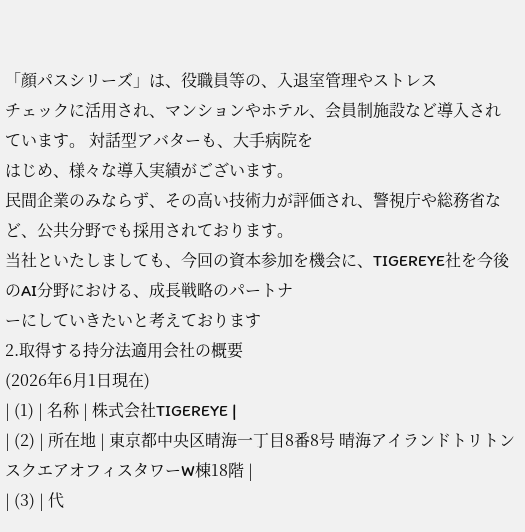「顔パスシリーズ」は、役職員等の、入退室管理やストレス
チェックに活用され、マンションやホテル、会員制施設など導入されています。 対話型アバターも、大手病院を
はじめ、様々な導入実績がございます。
民間企業のみならず、その高い技術力が評価され、警視庁や総務省など、公共分野でも採用されております。
当社といたしましても、今回の資本参加を機会に、TIGEREYE社を今後のAI分野における、成長戦略のパートナ
ーにしていきたいと考えております
2.取得する持分法適用会社の概要
(2026年6月1日現在)
| (1) | 名称 | 株式会社TIGEREYE |
| (2) | 所在地 | 東京都中央区晴海一丁目8番8号 晴海アイランドトリトンスクエアオフィスタワーW棟18階 |
| (3) | 代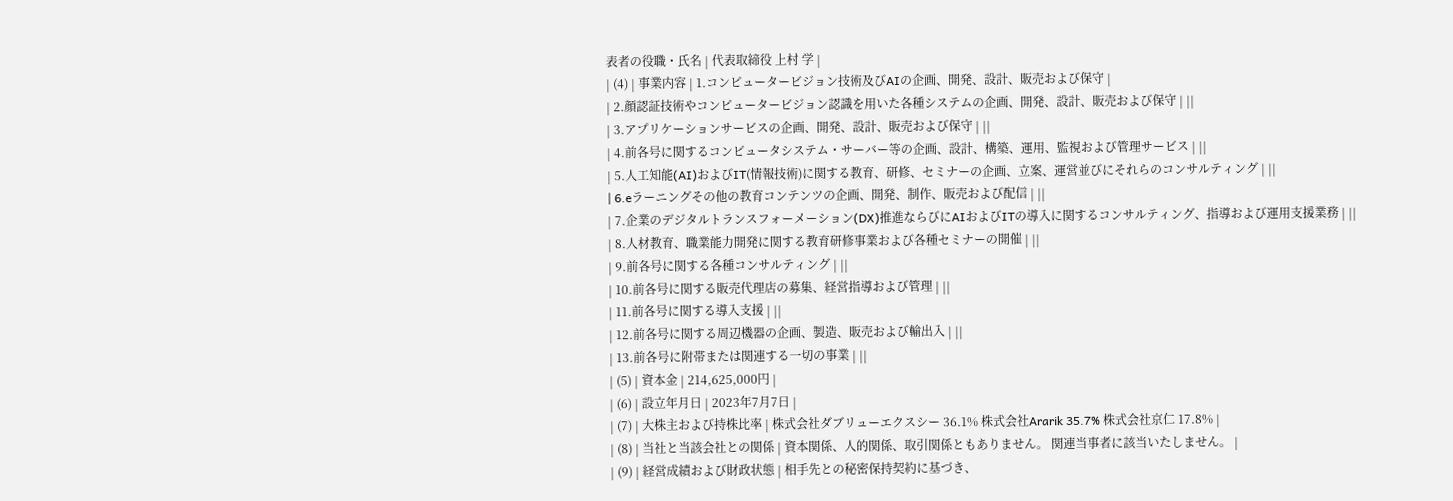表者の役職・氏名 | 代表取締役 上村 学 |
| (4) | 事業内容 | 1.コンピュータービジョン技術及びAIの企画、開発、設計、販売および保守 |
| 2.顔認証技術やコンピュータービジョン認識を用いた各種システムの企画、開発、設計、販売および保守 | ||
| 3.アプリケーションサービスの企画、開発、設計、販売および保守 | ||
| 4.前各号に関するコンピュータシステム・サーバー等の企画、設計、構築、運用、監視および管理サービス | ||
| 5.人工知能(AI)およびIT(情報技術)に関する教育、研修、セミナーの企画、立案、運営並びにそれらのコンサルティング | ||
| 6.eラーニングその他の教育コンテンツの企画、開発、制作、販売および配信 | ||
| 7.企業のデジタルトランスフォーメーション(DX)推進ならびにAIおよびITの導入に関するコンサルティング、指導および運用支援業務 | ||
| 8.人材教育、職業能力開発に関する教育研修事業および各種セミナーの開催 | ||
| 9.前各号に関する各種コンサルティング | ||
| 10.前各号に関する販売代理店の募集、経営指導および管理 | ||
| 11.前各号に関する導入支援 | ||
| 12.前各号に関する周辺機器の企画、製造、販売および輸出入 | ||
| 13.前各号に附帯または関連する一切の事業 | ||
| (5) | 資本金 | 214,625,000円 |
| (6) | 設立年月日 | 2023年7月7日 |
| (7) | 大株主および持株比率 | 株式会社ダブリューエクスシー 36.1% 株式会社Ararik 35.7% 株式会社京仁 17.8% |
| (8) | 当社と当該会社との関係 | 資本関係、人的関係、取引関係ともありません。 関連当事者に該当いたしません。 |
| (9) | 経営成績および財政状態 | 相手先との秘密保持契約に基づき、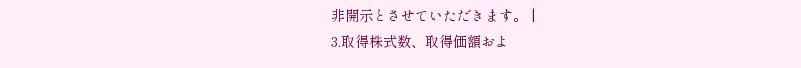非開示とさせていただきます。 |
3.取得株式数、取得価額およ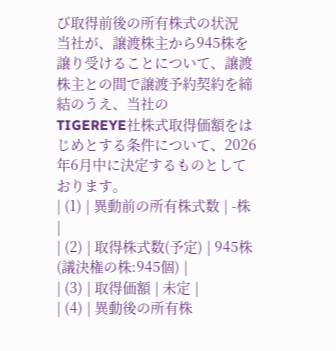び取得前後の所有株式の状況
当社が、譲渡株主から945株を譲り受けることについて、譲渡株主との間で譲渡予約契約を締結のうえ、当社の
TIGEREYE社株式取得価額をはじめとする条件について、2026年6月中に決定するものとしております。
| (1) | 異動前の所有株式数 | -株 |
| (2) | 取得株式数(予定) | 945株 (議決権の株:945個) |
| (3) | 取得価額 | 未定 |
| (4) | 異動後の所有株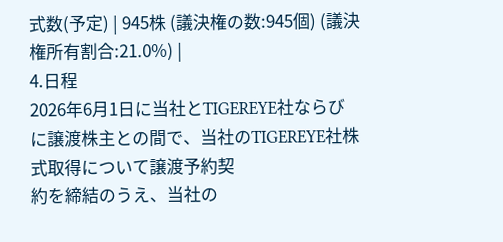式数(予定) | 945株 (議決権の数:945個) (議決権所有割合:21.0%) |
4.日程
2026年6月1日に当社とTIGEREYE社ならびに譲渡株主との間で、当社のTIGEREYE社株式取得について譲渡予約契
約を締結のうえ、当社の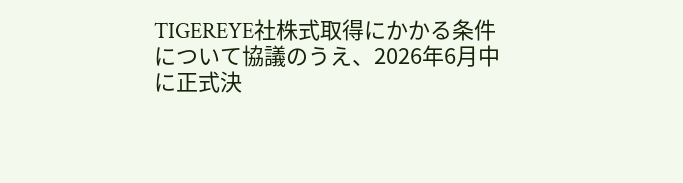TIGEREYE社株式取得にかかる条件について協議のうえ、2026年6月中に正式決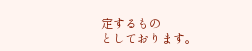定するもの
としております。